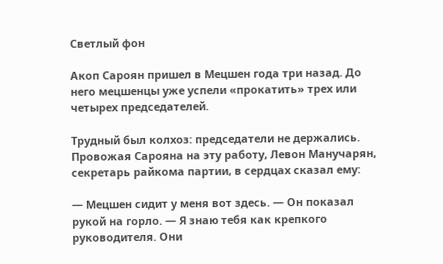Светлый фон

Акоп Сароян пришел в Мецшен года три назад. До него мецшенцы уже успели «прокатить» трех или четырех председателей.

Трудный был колхоз: председатели не держались. Провожая Сарояна на эту работу, Левон Манучарян, секретарь райкома партии, в сердцах сказал ему:

— Мецшен сидит у меня вот здесь. — Он показал рукой на горло. — Я знаю тебя как крепкого руководителя. Они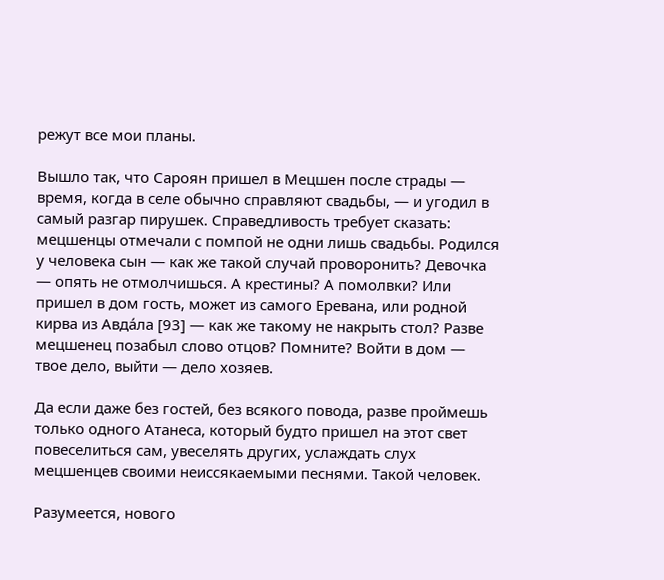режут все мои планы.

Вышло так, что Сароян пришел в Мецшен после страды — время, когда в селе обычно справляют свадьбы, — и угодил в самый разгар пирушек. Справедливость требует сказать: мецшенцы отмечали с помпой не одни лишь свадьбы. Родился у человека сын — как же такой случай проворонить? Девочка — опять не отмолчишься. А крестины? А помолвки? Или пришел в дом гость, может из самого Еревана, или родной кирва из Авда́ла [93] — как же такому не накрыть стол? Разве мецшенец позабыл слово отцов? Помните? Войти в дом — твое дело, выйти — дело хозяев.

Да если даже без гостей, без всякого повода, разве проймешь только одного Атанеса, который будто пришел на этот свет повеселиться сам, увеселять других, услаждать слух мецшенцев своими неиссякаемыми песнями. Такой человек.

Разумеется, нового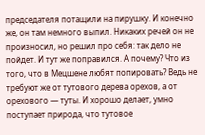председателя потащили на пирушку. И конечно же, он там немного выпил. Никаких речей он не произносил, но решил про себя: так дело не пойдет. И тут же поправился. А почему? Что из того, что в Мецшене любят попировать? Ведь не требуют же от тутового дерева орехов, а от орехового — туты. И хорошо делает, умно поступает природа, что тутовое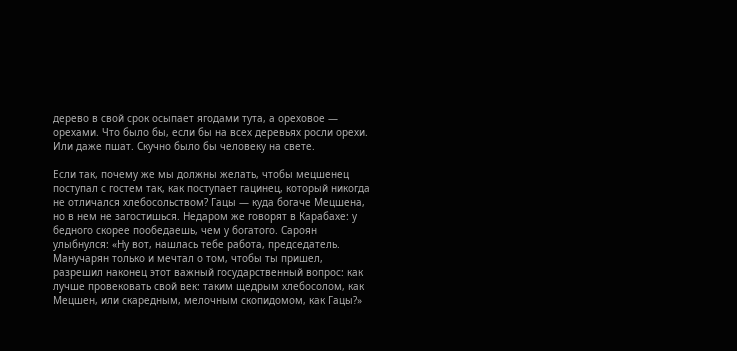дерево в свой срок осыпает ягодами тута, а ореховое — орехами. Что было бы, если бы на всех деревьях росли орехи. Или даже пшат. Скучно было бы человеку на свете.

Если так, почему же мы должны желать, чтобы мецшенец поступал с гостем так, как поступает гацинец, который никогда не отличался хлебосольством? Гацы — куда богаче Мецшена, но в нем не загостишься. Недаром же говорят в Карабахе: у бедного скорее пообедаешь, чем у богатого. Сароян улыбнулся: «Ну вот, нашлась тебе работа, председатель. Манучарян только и мечтал о том, чтобы ты пришел, разрешил наконец этот важный государственный вопрос: как лучше провековать свой век: таким щедрым хлебосолом, как Мецшен, или скаредным, мелочным скопидомом, как Гацы?»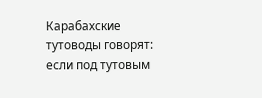Карабахские тутоводы говорят: если под тутовым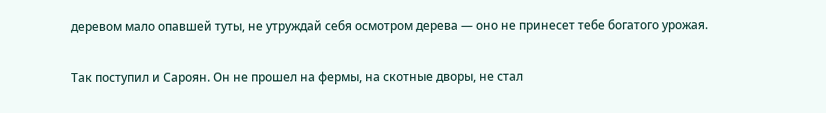деревом мало опавшей туты, не утруждай себя осмотром дерева — оно не принесет тебе богатого урожая.

Так поступил и Сароян. Он не прошел на фермы, на скотные дворы, не стал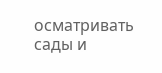осматривать сады и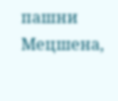пашни Мецшена,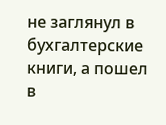не заглянул в бухгалтерские книги, а пошел в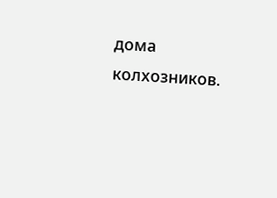дома колхозников.